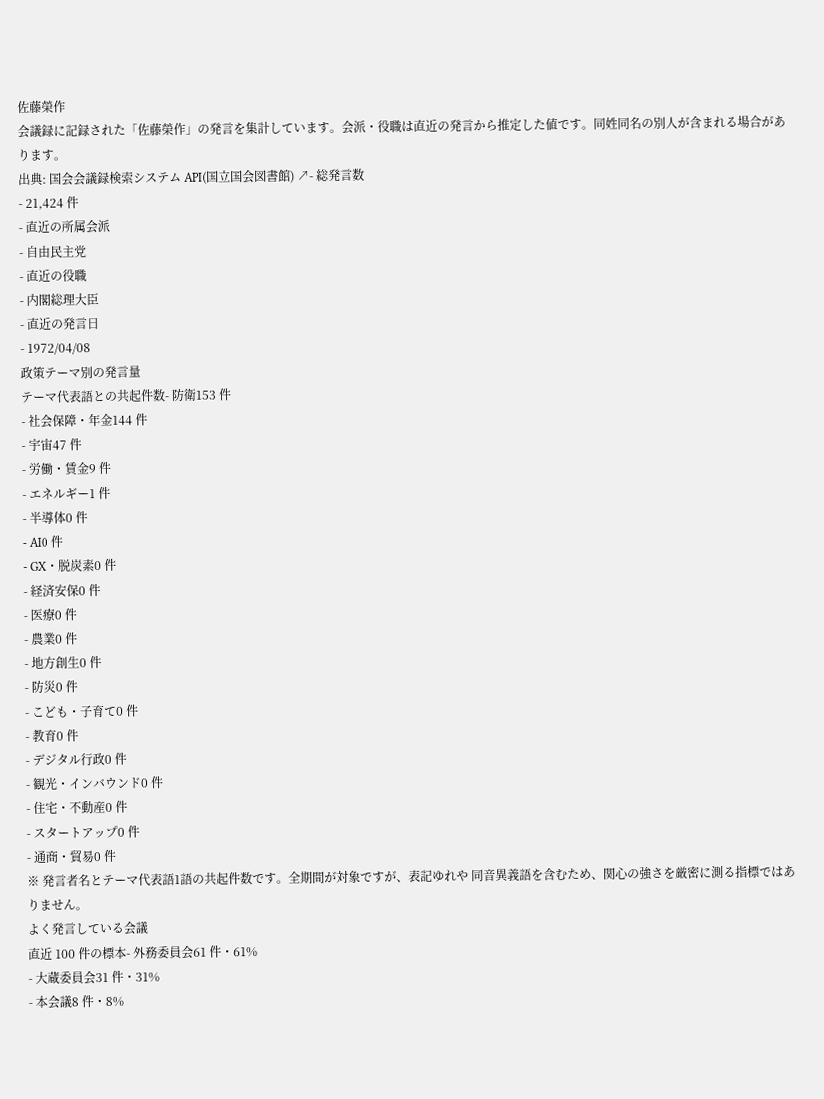佐藤榮作
会議録に記録された「佐藤榮作」の発言を集計しています。会派・役職は直近の発言から推定した値です。同姓同名の別人が含まれる場合があります。
出典: 国会会議録検索システム API(国立国会図書館) ↗- 総発言数
- 21,424 件
- 直近の所属会派
- 自由民主党
- 直近の役職
- 内閣総理大臣
- 直近の発言日
- 1972/04/08
政策テーマ別の発言量
テーマ代表語との共起件数- 防衛153 件
- 社会保障・年金144 件
- 宇宙47 件
- 労働・賃金9 件
- エネルギー1 件
- 半導体0 件
- AI0 件
- GX・脱炭素0 件
- 経済安保0 件
- 医療0 件
- 農業0 件
- 地方創生0 件
- 防災0 件
- こども・子育て0 件
- 教育0 件
- デジタル行政0 件
- 観光・インバウンド0 件
- 住宅・不動産0 件
- スタートアップ0 件
- 通商・貿易0 件
※ 発言者名とテーマ代表語1語の共起件数です。全期間が対象ですが、表記ゆれや 同音異義語を含むため、関心の強さを厳密に測る指標ではありません。
よく発言している会議
直近 100 件の標本- 外務委員会61 件・61%
- 大蔵委員会31 件・31%
- 本会議8 件・8%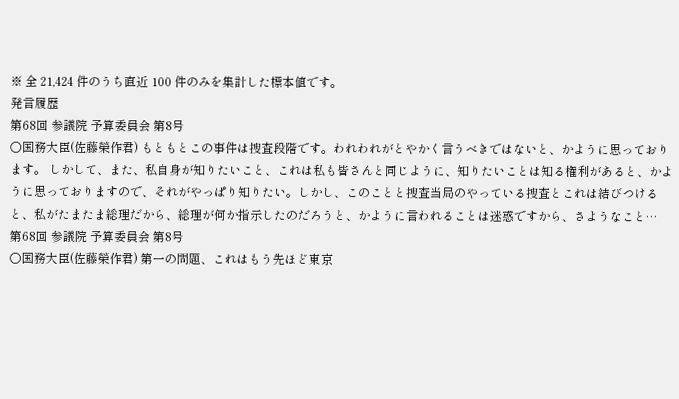※ 全 21,424 件のうち直近 100 件のみを集計した標本値です。
発言履歴
第68回 参議院 予算委員会 第8号
○国務大臣(佐藤榮作君) もともとこの事件は捜査段階です。われわれがとやかく言うべきではないと、かように思っております。 しかして、また、私自身が知りたいこと、これは私も皆さんと同じように、知りたいことは知る権利があると、かように思っておりますので、それがやっぱり知りたい。しかし、このことと捜査当局のやっている捜査とこれは結びつけると、私がたまたま総理だから、総理が何か指示したのだろうと、かように言われることは迷惑ですから、さようなこと…
第68回 参議院 予算委員会 第8号
○国務大臣(佐藤榮作君) 第一の問題、これはもう先ほど東京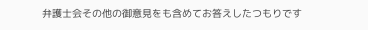弁護士会その他の御意見をも含めてお答えしたつもりです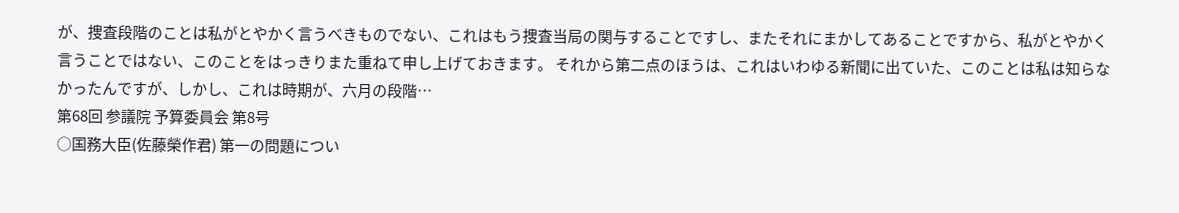が、捜査段階のことは私がとやかく言うべきものでない、これはもう捜査当局の関与することですし、またそれにまかしてあることですから、私がとやかく言うことではない、このことをはっきりまた重ねて申し上げておきます。 それから第二点のほうは、これはいわゆる新聞に出ていた、このことは私は知らなかったんですが、しかし、これは時期が、六月の段階…
第68回 参議院 予算委員会 第8号
○国務大臣(佐藤榮作君) 第一の問題につい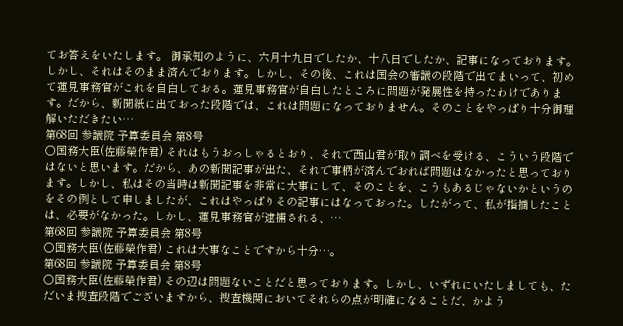てお答えをいたします。 御承知のように、六月十九日でしたか、十八日でしたか、記事になっております。しかし、それはそのまま済んでおります。しかし、その後、これは国会の審議の段階で出てまいって、初めて蓮見事務官がこれを自白しておる。蓮見事務官が自白したところに問題が発展性を持ったわけであります。だから、新聞紙に出ておった段階では、これは問題になっておりません。そのことをやっぱり十分御理解いただきたい…
第68回 参議院 予算委員会 第8号
○国務大臣(佐藤榮作君) それはもうおっしゃるとおり、それで西山君が取り調べを受ける、こういう段階ではないと思います。だから、あの新聞記事が出た、それで事柄が済んでおれば問題はなかったと思っております。しかし、私はその当時は新聞記事を非常に大事にして、そのことを、こうもあるじゃないかというのをその例として申しましたが、これはやっぱりその記事にはなっておった。したがって、私が指摘したことは、必要がなかった。しかし、蓮見事務官が逮捕される、…
第68回 参議院 予算委員会 第8号
○国務大臣(佐藤榮作君) これは大事なことですから十分…。
第68回 参議院 予算委員会 第8号
○国務大臣(佐藤榮作君) その辺は問題ないことだと思っております。しかし、いずれにいたしましても、ただいま捜査段階でございますから、捜査機関においてそれらの点が明確になることだ、かよう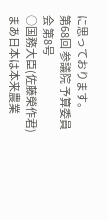に思っております。
第68回 参議院 予算委員会 第8号
○国務大臣(佐藤榮作君) まあ日本は本来農業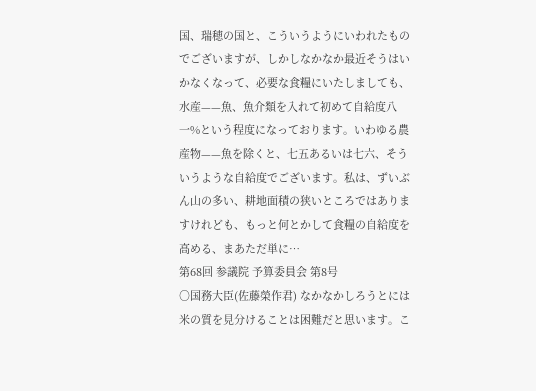国、瑞穂の国と、こういうようにいわれたものでございますが、しかしなかなか最近そうはいかなくなって、必要な食糧にいたしましても、水産——魚、魚介類を入れて初めて自給度八一%という程度になっております。いわゆる農産物——魚を除くと、七五あるいは七六、そういうような自給度でございます。私は、ずいぶん山の多い、耕地面積の狭いところではありますけれども、もっと何とかして食糧の自給度を高める、まあただ単に…
第68回 参議院 予算委員会 第8号
○国務大臣(佐藤榮作君) なかなかしろうとには米の質を見分けることは困難だと思います。こ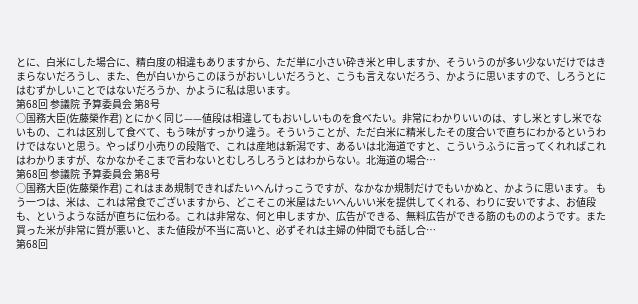とに、白米にした場合に、精白度の相違もありますから、ただ単に小さい砕き米と申しますか、そういうのが多い少ないだけではきまらないだろうし、また、色が白いからこのほうがおいしいだろうと、こうも言えないだろう、かように思いますので、しろうとにはむずかしいことではないだろうか、かように私は思います。
第68回 参議院 予算委員会 第8号
○国務大臣(佐藤榮作君) とにかく同じ——値段は相違してもおいしいものを食べたい。非常にわかりいいのは、すし米とすし米でないもの、これは区別して食べて、もう味がすっかり違う。そういうことが、ただ白米に精米したその度合いで直ちにわかるというわけではないと思う。やっぱり小売りの段階で、これは産地は新潟です、あるいは北海道ですと、こういうふうに言ってくれればこれはわかりますが、なかなかそこまで言わないとむしろしろうとはわからない。北海道の場合…
第68回 参議院 予算委員会 第8号
○国務大臣(佐藤榮作君) これはまあ規制できればたいへんけっこうですが、なかなか規制だけでもいかぬと、かように思います。 もう一つは、米は、これは常食でございますから、どこそこの米屋はたいへんいい米を提供してくれる、わりに安いですよ、お値段も、というような話が直ちに伝わる。これは非常な、何と申しますか、広告ができる、無料広告ができる筋のもののようです。また買った米が非常に質が悪いと、また値段が不当に高いと、必ずそれは主婦の仲間でも話し合…
第68回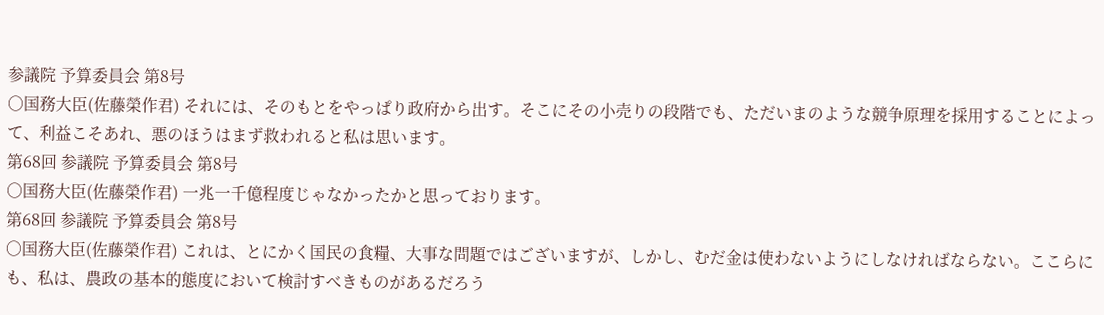参議院 予算委員会 第8号
○国務大臣(佐藤榮作君) それには、そのもとをやっぱり政府から出す。そこにその小売りの段階でも、ただいまのような競争原理を採用することによって、利益こそあれ、悪のほうはまず救われると私は思います。
第68回 参議院 予算委員会 第8号
○国務大臣(佐藤榮作君) 一兆一千億程度じゃなかったかと思っております。
第68回 参議院 予算委員会 第8号
○国務大臣(佐藤榮作君) これは、とにかく国民の食糧、大事な問題ではございますが、しかし、むだ金は使わないようにしなければならない。ここらにも、私は、農政の基本的態度において検討すべきものがあるだろう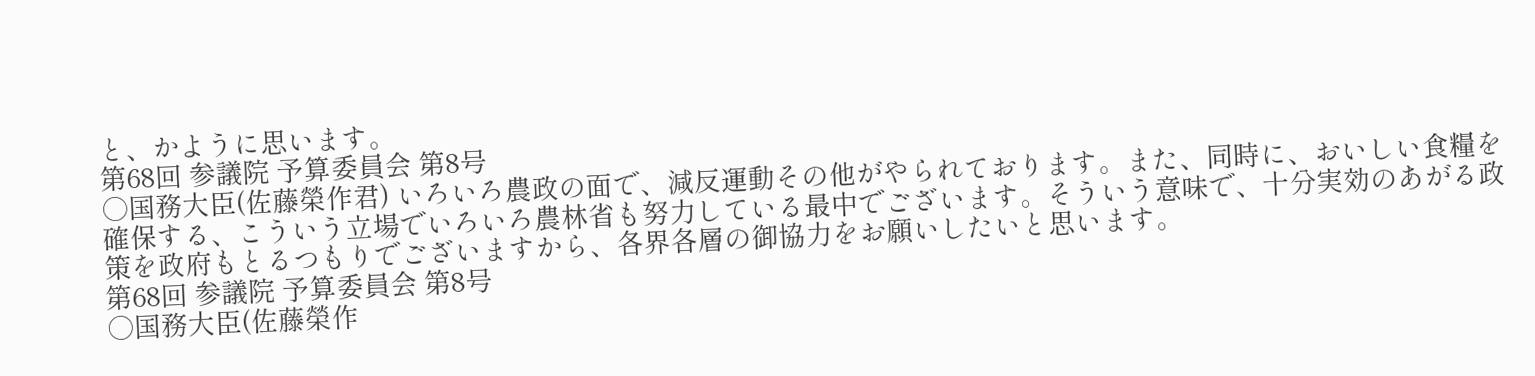と、かように思います。
第68回 参議院 予算委員会 第8号
○国務大臣(佐藤榮作君) いろいろ農政の面で、減反運動その他がやられております。また、同時に、おいしい食糧を確保する、こういう立場でいろいろ農林省も努力している最中でございます。そういう意味で、十分実効のあがる政策を政府もとるつもりでございますから、各界各層の御協力をお願いしたいと思います。
第68回 参議院 予算委員会 第8号
○国務大臣(佐藤榮作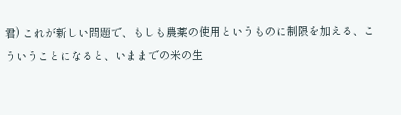君) これが新しい問題で、もしも農薬の使用というものに制限を加える、こういうことになると、いままでの米の生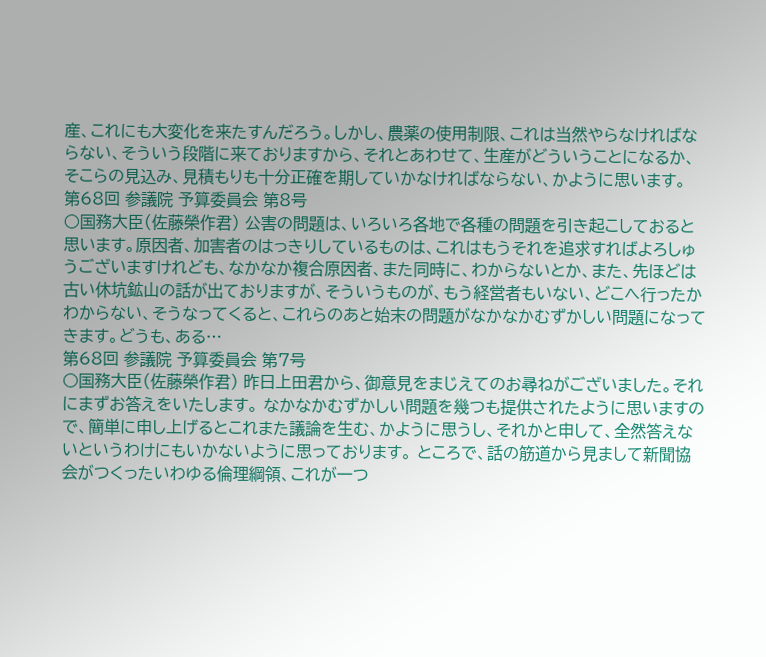産、これにも大変化を来たすんだろう。しかし、農薬の使用制限、これは当然やらなければならない、そういう段階に来ておりますから、それとあわせて、生産がどういうことになるか、そこらの見込み、見積もりも十分正確を期していかなければならない、かように思います。
第68回 参議院 予算委員会 第8号
○国務大臣(佐藤榮作君) 公害の問題は、いろいろ各地で各種の問題を引き起こしておると思います。原因者、加害者のはっきりしているものは、これはもうそれを追求すればよろしゅうございますけれども、なかなか複合原因者、また同時に、わからないとか、また、先ほどは古い休坑鉱山の話が出ておりますが、そういうものが、もう経営者もいない、どこへ行ったかわからない、そうなってくると、これらのあと始末の問題がなかなかむずかしい問題になってきます。どうも、ある…
第68回 参議院 予算委員会 第7号
○国務大臣(佐藤榮作君) 昨日上田君から、御意見をまじえてのお尋ねがございました。それにまずお答えをいたします。 なかなかむずかしい問題を幾つも提供されたように思いますので、簡単に申し上げるとこれまた議論を生む、かように思うし、それかと申して、全然答えないというわけにもいかないように思っております。 ところで、話の筋道から見まして新聞協会がつくったいわゆる倫理綱領、これが一つ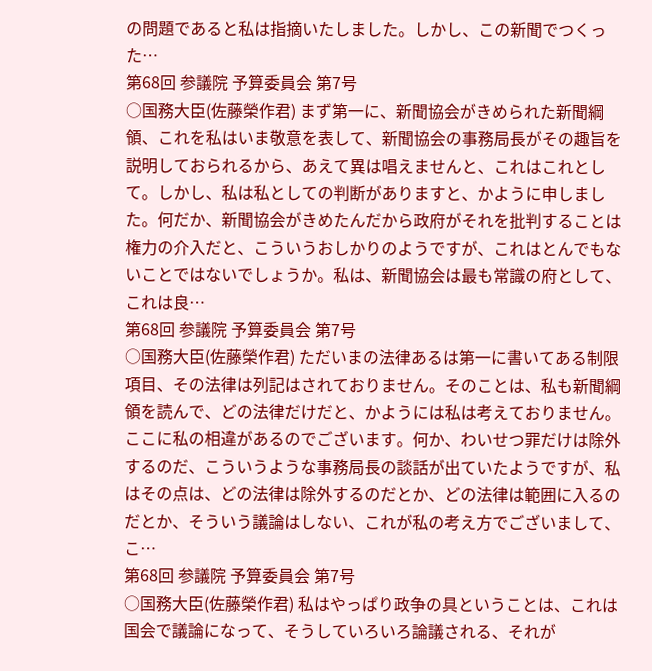の問題であると私は指摘いたしました。しかし、この新聞でつくった…
第68回 参議院 予算委員会 第7号
○国務大臣(佐藤榮作君) まず第一に、新聞協会がきめられた新聞綱領、これを私はいま敬意を表して、新聞協会の事務局長がその趣旨を説明しておられるから、あえて異は唱えませんと、これはこれとして。しかし、私は私としての判断がありますと、かように申しました。何だか、新聞協会がきめたんだから政府がそれを批判することは権力の介入だと、こういうおしかりのようですが、これはとんでもないことではないでしょうか。私は、新聞協会は最も常識の府として、これは良…
第68回 参議院 予算委員会 第7号
○国務大臣(佐藤榮作君) ただいまの法律あるは第一に書いてある制限項目、その法律は列記はされておりません。そのことは、私も新聞綱領を読んで、どの法律だけだと、かようには私は考えておりません。ここに私の相違があるのでございます。何か、わいせつ罪だけは除外するのだ、こういうような事務局長の談話が出ていたようですが、私はその点は、どの法律は除外するのだとか、どの法律は範囲に入るのだとか、そういう議論はしない、これが私の考え方でございまして、こ…
第68回 参議院 予算委員会 第7号
○国務大臣(佐藤榮作君) 私はやっぱり政争の具ということは、これは国会で議論になって、そうしていろいろ論議される、それが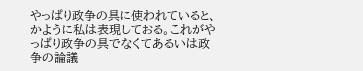やっぱり政争の具に使われていると、かように私は表現しておる。これがやっぱり政争の具でなくてあるいは政争の論議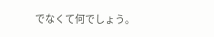でなくて何でしょう。